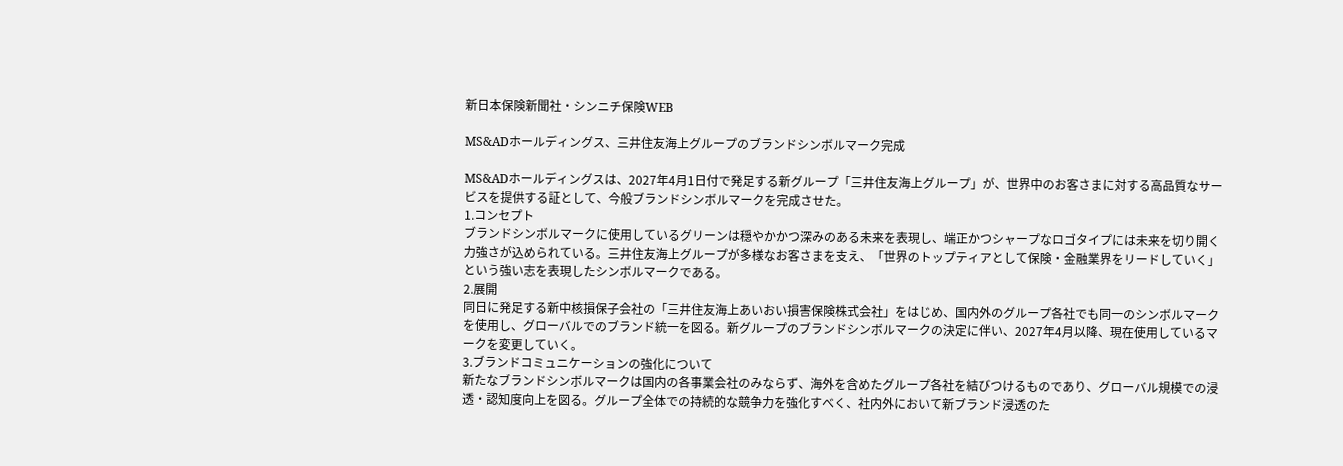新日本保険新聞社・シンニチ保険WEB

MS&ADホールディングス、三井住友海上グループのブランドシンボルマーク完成

MS&ADホールディングスは、2027年4月1日付で発足する新グループ「三井住友海上グループ」が、世界中のお客さまに対する高品質なサービスを提供する証として、今般ブランドシンボルマークを完成させた。
1.コンセプト
ブランドシンボルマークに使用しているグリーンは穏やかかつ深みのある未来を表現し、端正かつシャープなロゴタイプには未来を切り開く力強さが込められている。三井住友海上グループが多様なお客さまを支え、「世界のトップティアとして保険・金融業界をリードしていく」という強い志を表現したシンボルマークである。
2.展開
同日に発足する新中核損保子会社の「三井住友海上あいおい損害保険株式会社」をはじめ、国内外のグループ各社でも同一のシンボルマークを使用し、グローバルでのブランド統一を図る。新グループのブランドシンボルマークの決定に伴い、2027年4月以降、現在使用しているマークを変更していく。
3.ブランドコミュニケーションの強化について
新たなブランドシンボルマークは国内の各事業会社のみならず、海外を含めたグループ各社を結びつけるものであり、グローバル規模での浸透・認知度向上を図る。グループ全体での持続的な競争力を強化すべく、社内外において新ブランド浸透のた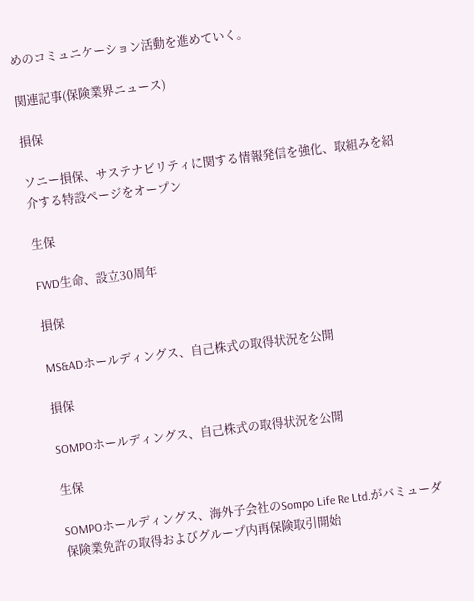めのコミュニケーション活動を進めていく。

関連記事(保険業界ニュース)

損保

ソニー損保、サステナビリティに関する情報発信を強化、取組みを紹介する特設ページをオープン

生保

FWD生命、設立30周年

損保

MS&ADホールディングス、自己株式の取得状況を公開

損保

SOMPOホールディングス、自己株式の取得状況を公開

生保

SOMPOホールディングス、海外子会社のSompo Life Re Ltd.がバミューダ保険業免許の取得およびグループ内再保険取引開始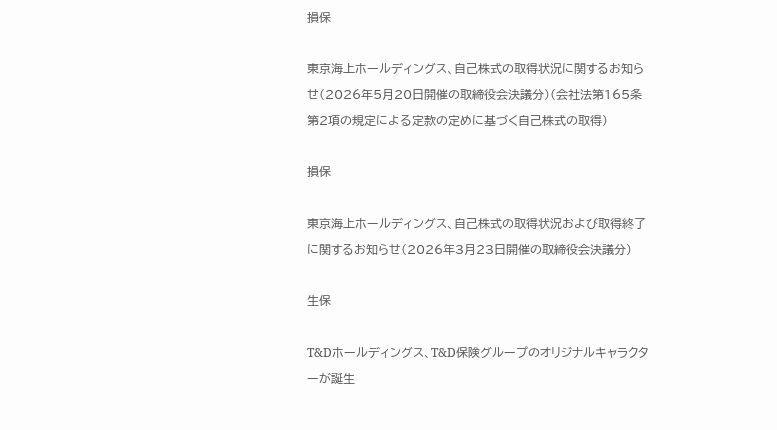損保

東京海上ホールディングス、自己株式の取得状況に関するお知らせ(2026年5月20日開催の取締役会決議分)(会社法第165条第2項の規定による定款の定めに基づく自己株式の取得)

損保

東京海上ホールディングス、自己株式の取得状況および取得終了に関するお知らせ(2026年3月23日開催の取締役会決議分)

生保

T&Dホールディングス、T&D保険グループのオリジナルキャラクターが誕生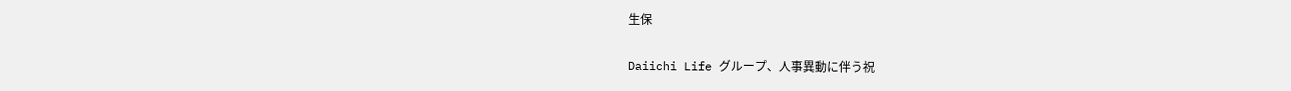生保

Daiichi Life グループ、人事異動に伴う祝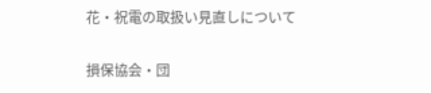花・祝電の取扱い見直しについて

損保協会・団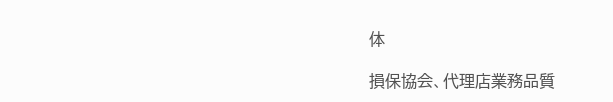体

損保協会、代理店業務品質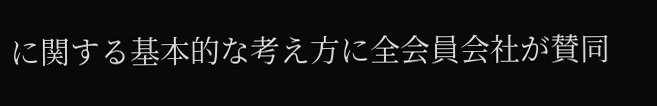に関する基本的な考え方に全会員会社が賛同